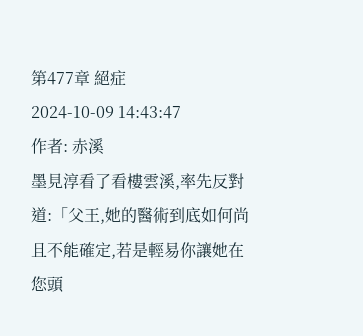第477章 絕症
2024-10-09 14:43:47
作者: 赤溪
墨見淳看了看樓雲溪,率先反對道:「父王,她的醫術到底如何尚且不能確定,若是輕易你讓她在您頭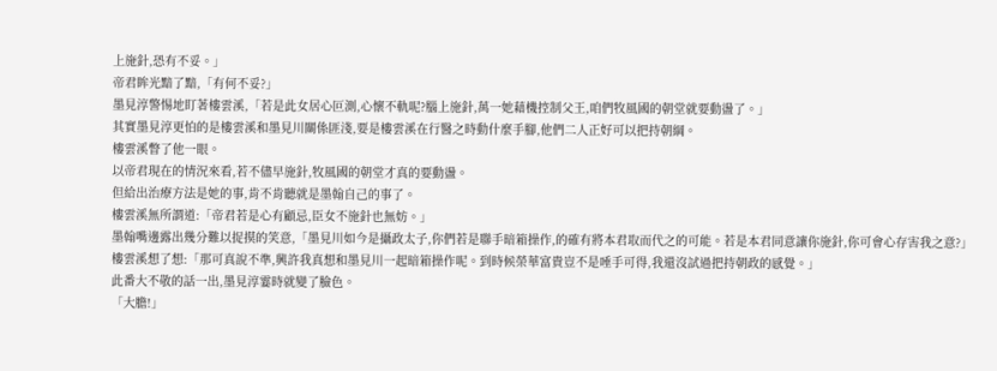上施針,恐有不妥。」
帝君眸光黯了黯,「有何不妥?」
墨見淳警惕地盯著樓雲溪,「若是此女居心叵測,心懷不軌呢?腦上施針,萬一她藉機控制父王,咱們牧風國的朝堂就要動盪了。」
其實墨見淳更怕的是樓雲溪和墨見川關係匪淺,要是樓雲溪在行醫之時動什麼手腳,他們二人正好可以把持朝綱。
樓雲溪瞥了他一眼。
以帝君現在的情況來看,若不儘早施針,牧風國的朝堂才真的要動盪。
但給出治療方法是她的事,肯不肯聽就是墨翰自己的事了。
樓雲溪無所謂道:「帝君若是心有顧忌,臣女不施針也無妨。」
墨翰嘴邊露出幾分難以捉摸的笑意,「墨見川如今是攝政太子,你們若是聯手暗箱操作,的確有將本君取而代之的可能。若是本君同意讓你施針,你可會心存害我之意?」
樓雲溪想了想:「那可真說不準,興許我真想和墨見川一起暗箱操作呢。到時候榮華富貴豈不是唾手可得,我還沒試過把持朝政的感覺。」
此番大不敬的話一出,墨見淳霎時就變了臉色。
「大膽!」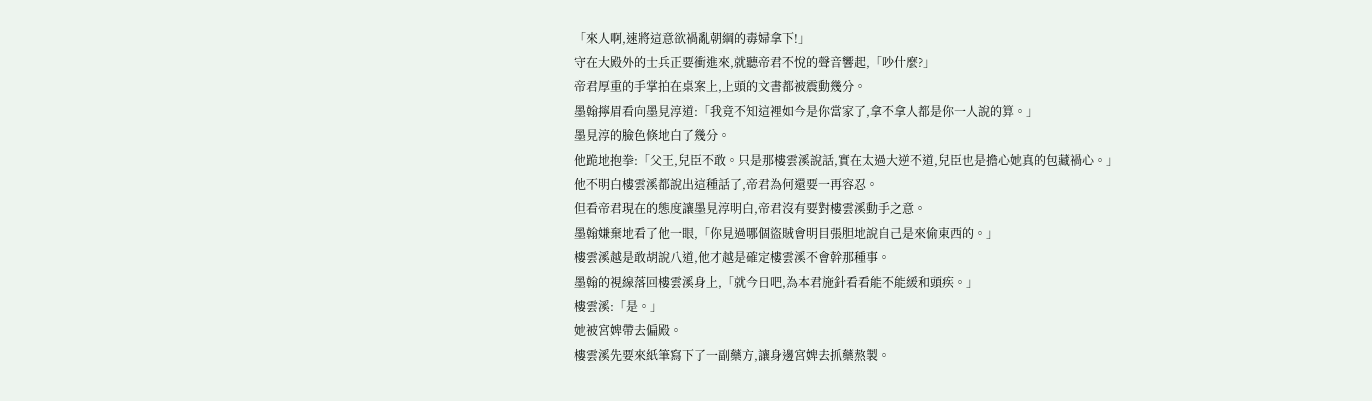「來人啊,速將這意欲禍亂朝綱的毒婦拿下!」
守在大殿外的士兵正要衝進來,就聽帝君不悅的聲音響起,「吵什麼?」
帝君厚重的手掌拍在桌案上,上頭的文書都被震動幾分。
墨翰擰眉看向墨見淳道:「我竟不知這裡如今是你當家了,拿不拿人都是你一人說的算。」
墨見淳的臉色倏地白了幾分。
他跪地抱拳:「父王,兒臣不敢。只是那樓雲溪說話,實在太過大逆不道,兒臣也是擔心她真的包藏禍心。」
他不明白樓雲溪都說出這種話了,帝君為何還要一再容忍。
但看帝君現在的態度讓墨見淳明白,帝君沒有要對樓雲溪動手之意。
墨翰嫌棄地看了他一眼,「你見過哪個盜賊會明目張胆地說自己是來偷東西的。」
樓雲溪越是敢胡說八道,他才越是確定樓雲溪不會幹那種事。
墨翰的視線落回樓雲溪身上,「就今日吧,為本君施針看看能不能緩和頭疾。」
樓雲溪:「是。」
她被宮婢帶去偏殿。
樓雲溪先要來紙筆寫下了一副藥方,讓身邊宮婢去抓藥熬製。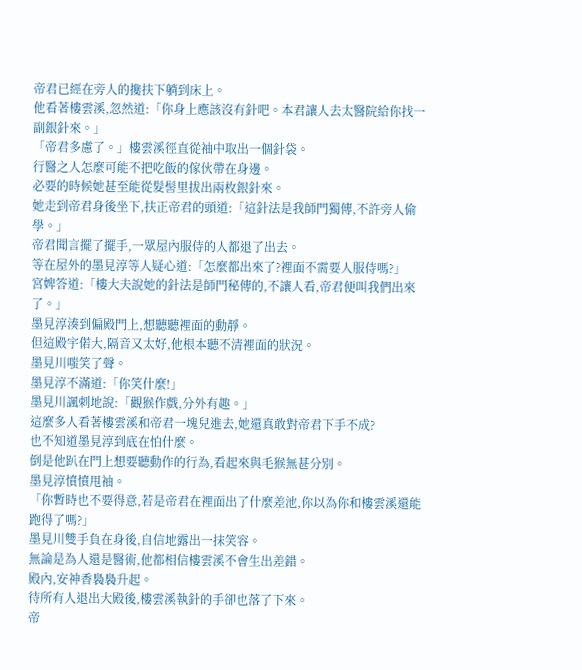帝君已經在旁人的攙扶下躺到床上。
他看著樓雲溪,忽然道:「你身上應該沒有針吧。本君讓人去太醫院給你找一副銀針來。」
「帝君多慮了。」樓雲溪徑直從袖中取出一個針袋。
行醫之人怎麼可能不把吃飯的傢伙帶在身邊。
必要的時候她甚至能從髮髻里拔出兩枚銀針來。
她走到帝君身後坐下,扶正帝君的頭道:「這針法是我師門獨傳,不許旁人偷學。」
帝君聞言擺了擺手,一眾屋內服侍的人都退了出去。
等在屋外的墨見淳等人疑心道:「怎麼都出來了?裡面不需要人服侍嗎?」
宮婢答道:「樓大夫說她的針法是師門秘傳的,不讓人看,帝君便叫我們出來了。」
墨見淳湊到偏殿門上,想聽聽裡面的動靜。
但這殿宇偌大,隔音又太好,他根本聽不清裡面的狀況。
墨見川嗤笑了聲。
墨見淳不滿道:「你笑什麼!」
墨見川諷刺地說:「觀猴作戲,分外有趣。」
這麼多人看著樓雲溪和帝君一塊兒進去,她還真敢對帝君下手不成?
也不知道墨見淳到底在怕什麼。
倒是他趴在門上想要聽動作的行為,看起來與毛猴無甚分別。
墨見淳憤憤甩袖。
「你暫時也不要得意,若是帝君在裡面出了什麼差池,你以為你和樓雲溪還能跑得了嗎?」
墨見川雙手負在身後,自信地露出一抹笑容。
無論是為人還是醫術,他都相信樓雲溪不會生出差錯。
殿內,安神香裊裊升起。
待所有人退出大殿後,樓雲溪執針的手卻也落了下來。
帝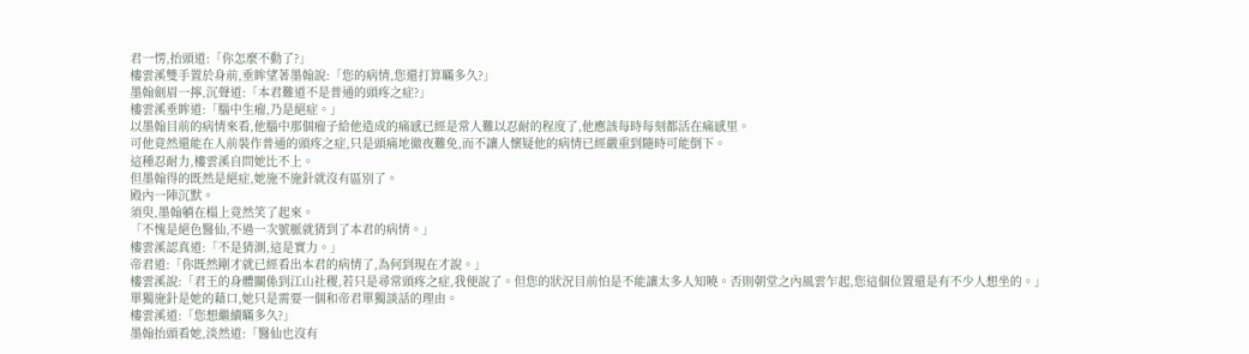君一愣,抬頭道:「你怎麼不動了?」
樓雲溪雙手置於身前,垂眸望著墨翰說:「您的病情,您還打算瞞多久?」
墨翰劍眉一擰,沉聲道:「本君難道不是普通的頭疼之症?」
樓雲溪垂眸道:「腦中生瘤,乃是絕症。」
以墨翰目前的病情來看,他腦中那個瘤子給他造成的痛感已經是常人難以忍耐的程度了,他應該每時每刻都活在痛感里。
可他竟然還能在人前裝作普通的頭疼之症,只是頭痛地徹夜難免,而不讓人懷疑他的病情已經嚴重到隨時可能倒下。
這種忍耐力,樓雲溪自問她比不上。
但墨翰得的既然是絕症,她施不施針就沒有區別了。
殿內一陣沉默。
須臾,墨翰躺在榻上竟然笑了起來。
「不愧是絕色醫仙,不過一次號脈就猜到了本君的病情。」
樓雲溪認真道:「不是猜測,這是實力。」
帝君道:「你既然剛才就已經看出本君的病情了,為何到現在才說。」
樓雲溪說:「君王的身體關係到江山社稷,若只是尋常頭疼之症,我便說了。但您的狀況目前怕是不能讓太多人知曉。否則朝堂之內風雲乍起,您這個位置還是有不少人想坐的。」
單獨施針是她的藉口,她只是需要一個和帝君單獨談話的理由。
樓雲溪道:「您想繼續瞞多久?」
墨翰抬頭看她,淡然道:「醫仙也沒有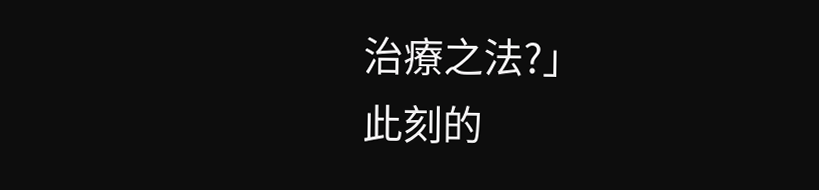治療之法?」
此刻的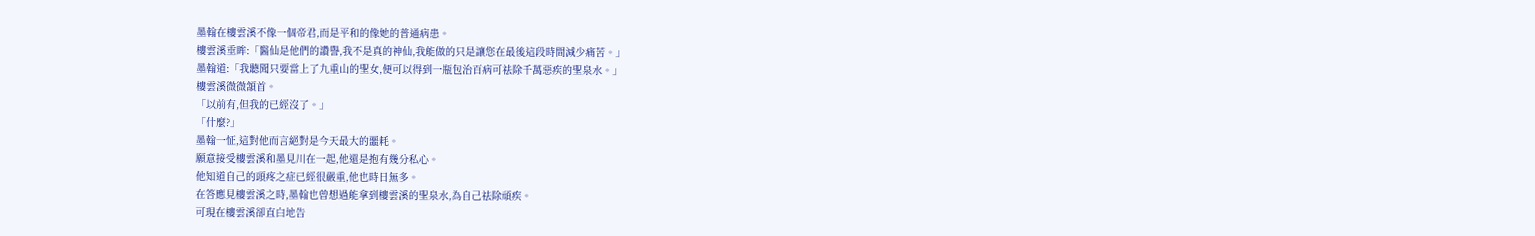墨翰在樓雲溪不像一個帝君,而是平和的像她的普通病患。
樓雲溪垂眸:「醫仙是他們的讚譽,我不是真的神仙,我能做的只是讓您在最後這段時間減少痛苦。」
墨翰道:「我聽聞只要當上了九重山的聖女,便可以得到一瓶包治百病可祛除千萬惡疾的聖泉水。」
樓雲溪微微頷首。
「以前有,但我的已經沒了。」
「什麼?」
墨翰一怔,這對他而言絕對是今天最大的噩耗。
願意接受樓雲溪和墨見川在一起,他還是抱有幾分私心。
他知道自己的頭疼之症已經很嚴重,他也時日無多。
在答應見樓雲溪之時,墨翰也曾想過能拿到樓雲溪的聖泉水,為自己祛除頑疾。
可現在樓雲溪卻直白地告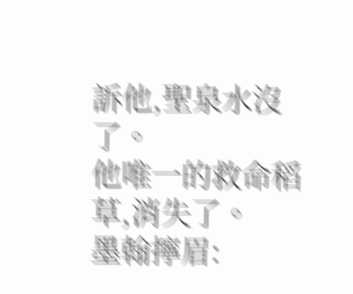訴他,聖泉水沒了。
他唯一的救命稻草,消失了。
墨翰擰眉: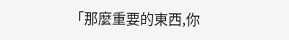「那麼重要的東西,你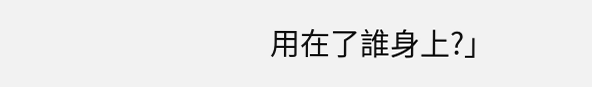用在了誰身上?」